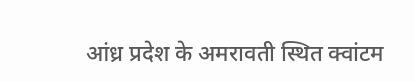आंध्र प्रदेश के अमरावती स्थित क्वांटम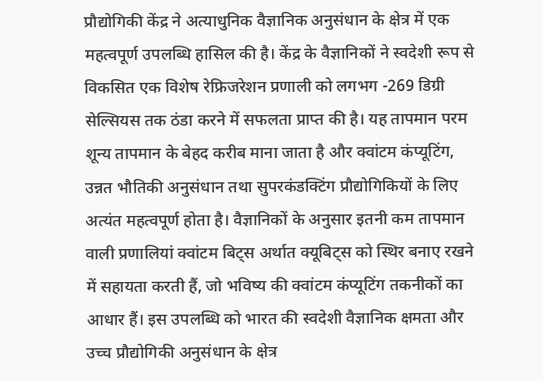प्रौद्योगिकी केंद्र ने अत्याधुनिक वैज्ञानिक अनुसंधान के क्षेत्र में एक महत्वपूर्ण उपलब्धि हासिल की है। केंद्र के वैज्ञानिकों ने स्वदेशी रूप से विकसित एक विशेष रेफ्रिजरेशन प्रणाली को लगभग -269 डिग्री सेल्सियस तक ठंडा करने में सफलता प्राप्त की है। यह तापमान परम शून्य तापमान के बेहद करीब माना जाता है और क्वांटम कंप्यूटिंग, उन्नत भौतिकी अनुसंधान तथा सुपरकंडक्टिंग प्रौद्योगिकियों के लिए अत्यंत महत्वपूर्ण होता है। वैज्ञानिकों के अनुसार इतनी कम तापमान वाली प्रणालियां क्वांटम बिट्स अर्थात क्यूबिट्स को स्थिर बनाए रखने में सहायता करती हैं, जो भविष्य की क्वांटम कंप्यूटिंग तकनीकों का आधार हैं। इस उपलब्धि को भारत की स्वदेशी वैज्ञानिक क्षमता और उच्च प्रौद्योगिकी अनुसंधान के क्षेत्र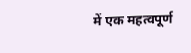में एक महत्वपूर्ण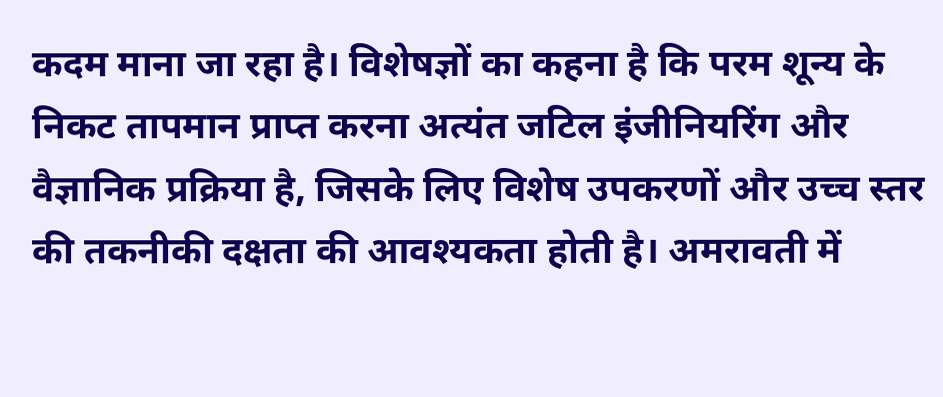कदम माना जा रहा है। विशेषज्ञों का कहना है कि परम शून्य के निकट तापमान प्राप्त करना अत्यंत जटिल इंजीनियरिंग और वैज्ञानिक प्रक्रिया है, जिसके लिए विशेष उपकरणों और उच्च स्तर की तकनीकी दक्षता की आवश्यकता होती है। अमरावती में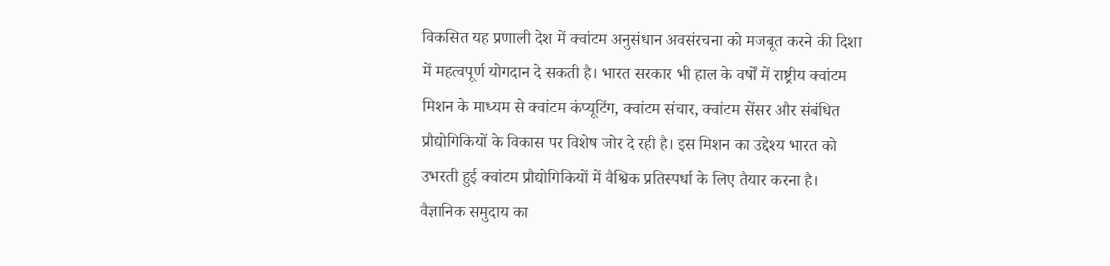विकसित यह प्रणाली देश में क्वांटम अनुसंधान अवसंरचना को मजबूत करने की दिशा में महत्वपूर्ण योगदान दे सकती है। भारत सरकार भी हाल के वर्षों में राष्ट्रीय क्वांटम मिशन के माध्यम से क्वांटम कंप्यूटिंग, क्वांटम संचार, क्वांटम सेंसर और संबंधित प्रौद्योगिकियों के विकास पर विशेष जोर दे रही है। इस मिशन का उद्देश्य भारत को उभरती हुई क्वांटम प्रौद्योगिकियों में वैश्विक प्रतिस्पर्धा के लिए तैयार करना है। वैज्ञानिक समुदाय का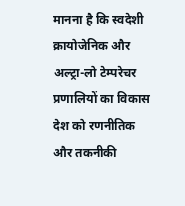मानना है कि स्वदेशी क्रायोजेनिक और अल्ट्रा-लो टेम्परेचर प्रणालियों का विकास देश को रणनीतिक और तकनीकी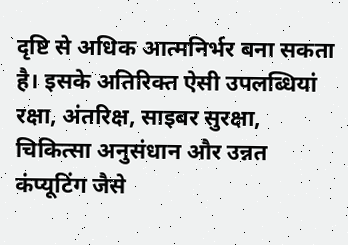दृष्टि से अधिक आत्मनिर्भर बना सकता है। इसके अतिरिक्त ऐसी उपलब्धियां रक्षा, अंतरिक्ष, साइबर सुरक्षा, चिकित्सा अनुसंधान और उन्नत कंप्यूटिंग जैसे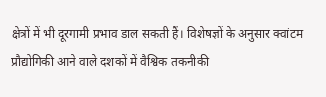क्षेत्रों में भी दूरगामी प्रभाव डाल सकती हैं। विशेषज्ञों के अनुसार क्वांटम प्रौद्योगिकी आने वाले दशकों में वैश्विक तकनीकी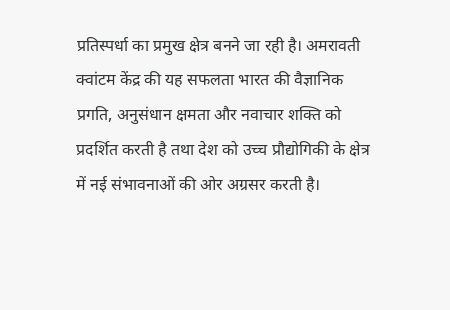प्रतिस्पर्धा का प्रमुख क्षेत्र बनने जा रही है। अमरावती क्वांटम केंद्र की यह सफलता भारत की वैज्ञानिक प्रगति, अनुसंधान क्षमता और नवाचार शक्ति को प्रदर्शित करती है तथा देश को उच्च प्रौद्योगिकी के क्षेत्र में नई संभावनाओं की ओर अग्रसर करती है।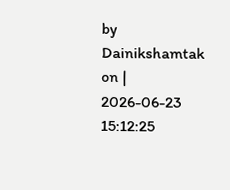by Dainikshamtak on | 2026-06-23 15:12:25